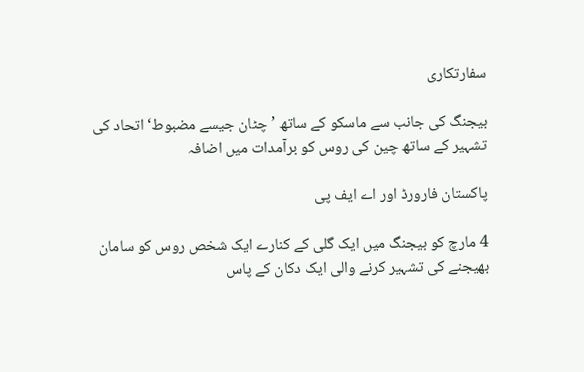سفارتکاری

بیجنگ کی جانب سے ماسکو کے ساتھ ’چٹان جیسے مضبوط‘ اتحاد کی تشہیر کے ساتھ چین کی روس کو برآمدات میں اضافہ

پاکستان فارورڈ اور اے ایف پی

4 مارچ کو بیجنگ میں ایک گلی کے کنارے ایک شخص روس کو سامان بھیجنے کی تشہیر کرنے والی ایک دکان کے پاس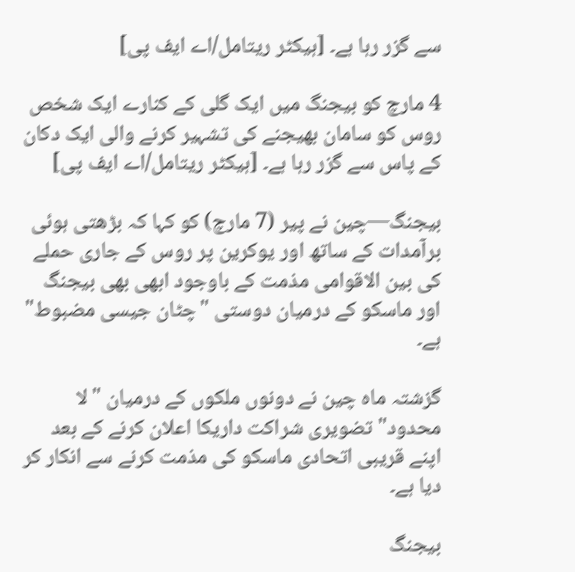سے گزر رہا ہے۔ [ہیکٹر ریتامل/اے ایف پی]

4 مارچ کو بیجنگ میں ایک گلی کے کنارے ایک شخص روس کو سامان بھیجنے کی تشہیر کرنے والی ایک دکان کے پاس سے گزر رہا ہے۔ [ہیکٹر ریتامل/اے ایف پی]

بیجنگ—چین نے پیر (7 مارچ) کو کہا کہ بڑھتی ہوئی برآمدات کے ساتھ اور یوکرین پر روس کے جاری حملے کی بین الاقوامی مذمت کے باوجود ابھی بھی بیجنگ اور ماسکو کے درمیان دوستی "چٹان جیسی مضبوط" ہے۔

گزشتہ ماہ چین نے دونوں ملکوں کے درمیان "لا محدود" تضویری شراکت داریکا اعلان کرنے کے بعد اپنے قریبی اتحادی ماسکو کی مذمت کرنے سے انکار کر دیا ہے۔

بیجنگ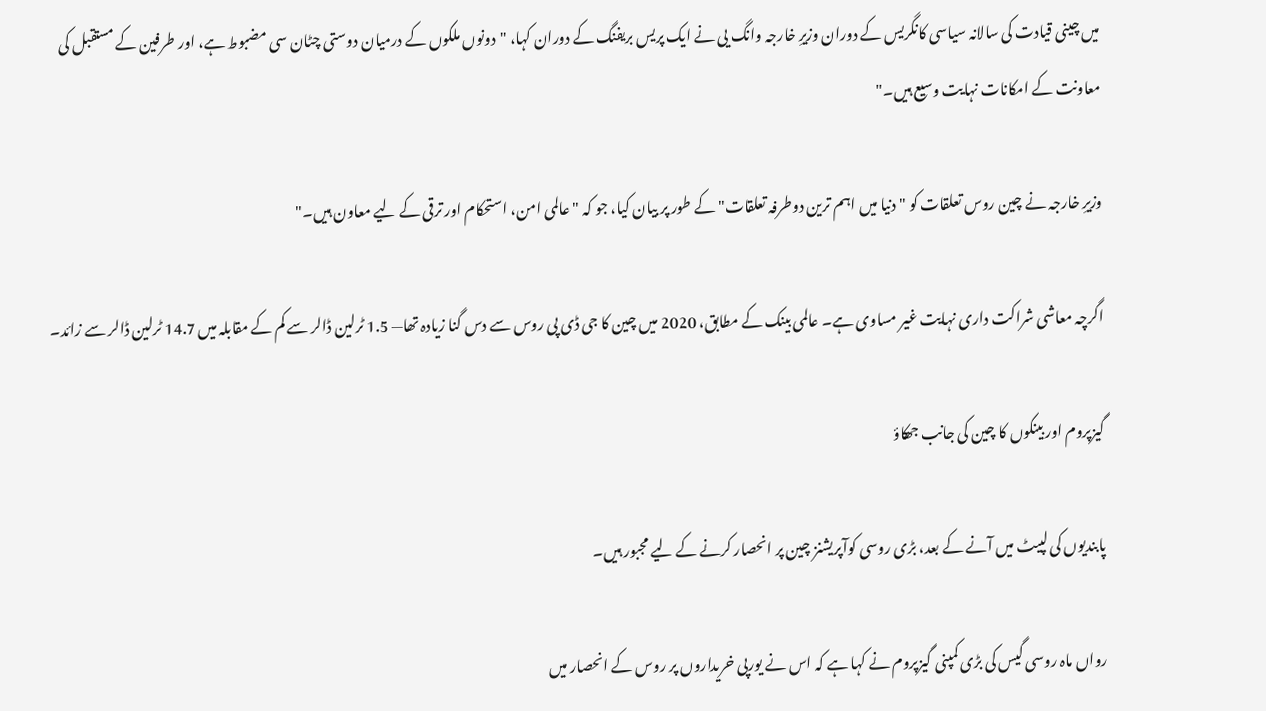میں چینی قیادت کی سالانہ سیاسی کانگریس کے دوران وزیرِ خارجہ وانگ یی نے ایک پریس بریفنگ کے دوران کہا، "دونوں ملکوں کے درمیان دوستی چٹان سی مضبوط ہے، اور طرفین کے مستقبل کی معاونت کے امکانات نہایت وسیع ہیں۔"

وزیرِ خارجہ نے چین روس تعلقات کو "دنیا میں اہم ترین دوطرفہ تعلقات" کے طور پر بیان کیا، جو کہ "عالمی امن، استحکام اور ترقی کے لیے معاون ہیں۔"

اگرچہ معاشی شراکت داری نہایت غیر مساوی ہے۔ عالمی بینک کے مطابق، 2020 میں چین کا جی ڈی پی روس سے دس گنا زیادہ تھا— 1.5 ٹرلین ڈالر سے کم کے مقابلہ میں 14.7 ٹرلین ڈالر سے زائد۔

گیزپروم اور بینکوں کا چین کی جانب جھکاؤ

پابندیوں کی لپیٹ میں آنے کے بعد، بڑی روسی کوآپریشنز چین پر انحصار کرنے کے لیے مجبور ہیں۔

رواں ماہ روسی گیس کی بڑی کمپنی گیزپروم نے کہا ہے کہ اس نے یورپی خریداروں پر روس کے انحصار میں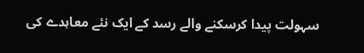سہولت پیدا کرسکنے والے رسد کے ایک نئے معاہدے کی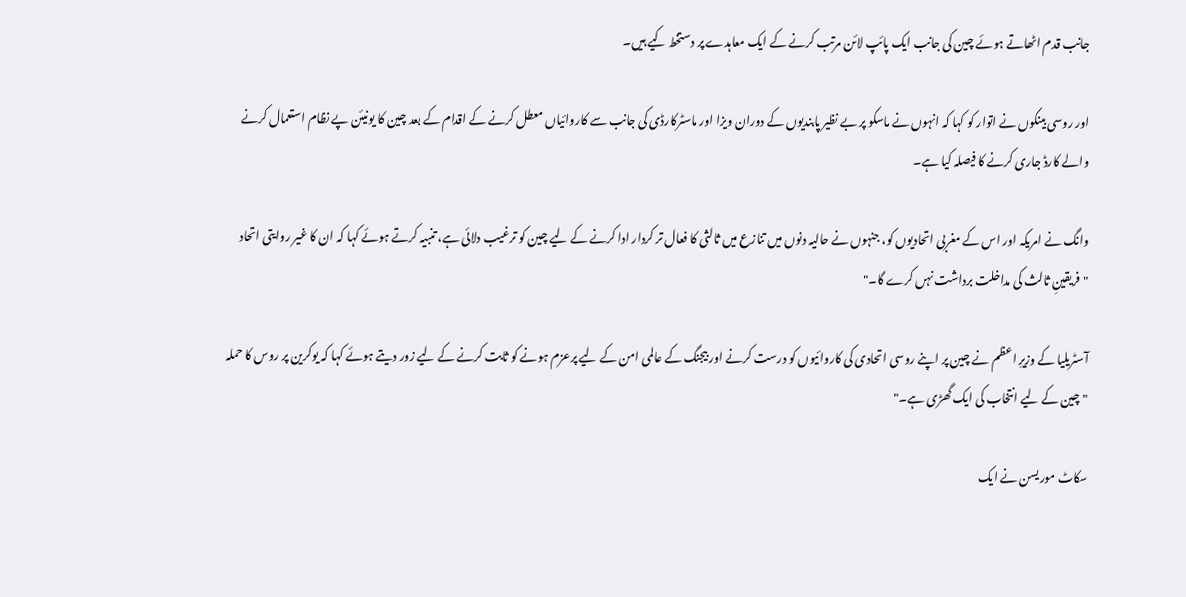جانب قدم اٹھاتے ہوئے چین کی جانب ایک پائپ لائن مرتب کرنے کے ایک معاہدے پر دستخط کیے ہیں۔

اور روسی بینکوں نے اتوار کو کہا کہ انہوں نے ماسکو پر بے نظیر پابندیوں کے دوران ویزا اور ماسٹرکارڈی کی جانب سے کاروائیاں معطل کرنے کے اقدام کے بعد چین کا یونیئن پے نظام استعمال کرنے والے کارڈ جاری کرنے کا فیصلہ کیا ہے۔

وانگ نے امریکہ اور اس کے مغربی اتحادیوں کو، جنہوں نے حالیہ دنوں میں تنازع میں ثالثی کا فعال تر کردار ادا کرنے کے لیے چین کو ترغیب دلائی ہے، تنبیہ کرتے ہوئے کہا کہ ان کا غیر روایتی اتحاد "فریقینِ ثالث کی مداخلت برداشت نہں کرے گا۔"

آسٹریلیا کے وزیرِ اعظم نے چین پر اپنے روسی اتحادی کی کاروائیوں کو درست کرنے اور بیجنگ کے عالمی امن کے لیے پرعزم ہونے کو ثابت کرنے کے لیے زور دیتے ہوئے کہا کہ یوکرین پر روس کا حملہ "چین کے لیے انتخاب کی ایک گھڑی ہے۔"

سکاٹ موریسن نے ایک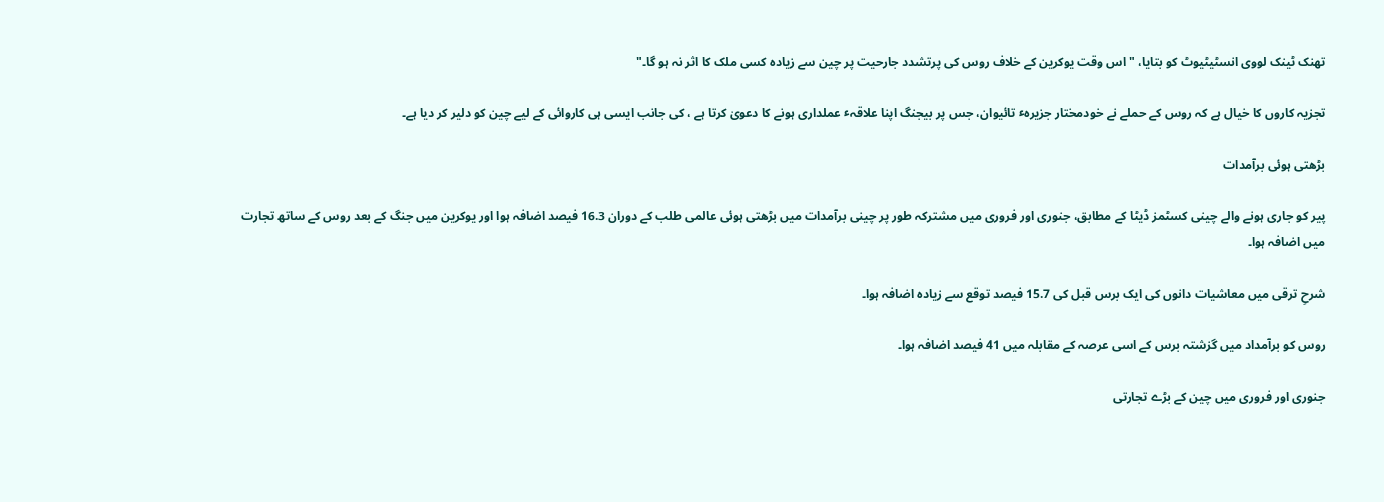تھنک ٹینک لووی انسٹیٹیوٹ کو بتایا، "اس وقت یوکرین کے خلاف روس کی پرتشدد جارحیت پر چین سے زیادہ کسی ملک کا اثر نہ ہو گا۔"

تجزیہ کاروں کا خیال ہے کہ روس کے حملے نے خودمختار جزیرہٴ تائیوان، جس پر بیجنگ اپنا علاقہٴ عملداری ہونے کا دعویٰ کرتا ہے ، کی جانب ایسی ہی کاروائی کے لیے چین کو دلیر کر دیا ہے۔

بڑھتی ہوئی برآمدات

پیر کو جاری ہونے والے چینی کسٹمز ڈیٹا کے مطابق، جنوری اور فروری میں مشترکہ طور پر چینی برآمدات میں بڑھتی ہوئی عالمی طلب کے دوران 16.3 فیصد اضافہ ہوا اور یوکرین میں جنگ کے بعد روس کے ساتھ تجارت میں اضافہ ہوا۔

شرحِ ترقی میں معاشیات دانوں کی ایک برس قبل کی 15.7 فیصد توقع سے زیادہ اضافہ ہوا۔

روس کو برآمداد میں گزشتہ برس کے اسی عرصہ کے مقابلہ میں 41 فیصد اضافہ ہوا۔

جنوری اور فروری میں چین کے بڑے تجارتی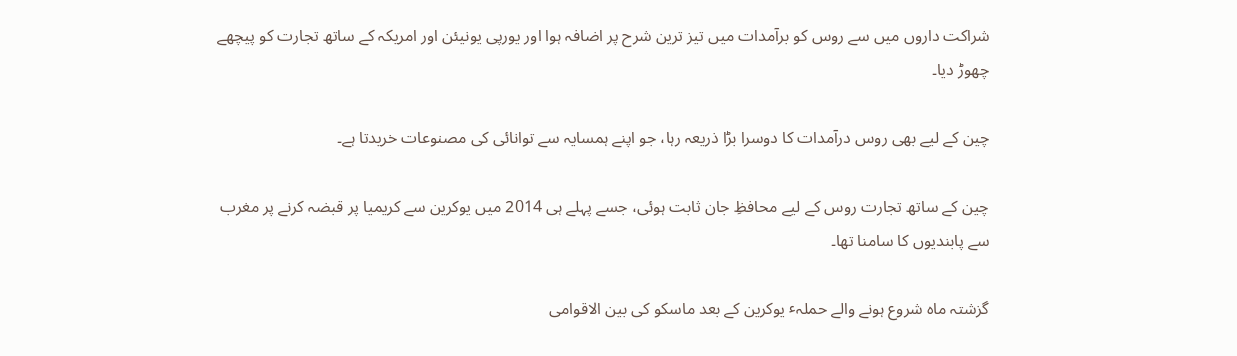شراکت داروں میں سے روس کو برآمدات میں تیز ترین شرح پر اضافہ ہوا اور یورپی یونیئن اور امریکہ کے ساتھ تجارت کو پیچھے چھوڑ دیا۔

چین کے لیے بھی روس درآمدات کا دوسرا بڑا ذریعہ رہا، جو اپنے ہمسایہ سے توانائی کی مصنوعات خریدتا ہے۔

چین کے ساتھ تجارت روس کے لیے محافظِ جان ثابت ہوئی، جسے پہلے ہی 2014 میں یوکرین سے کریمیا پر قبضہ کرنے پر مغرب سے پابندیوں کا سامنا تھا۔

گزشتہ ماہ شروع ہونے والے حملہٴ یوکرین کے بعد ماسکو کی بین الاقوامی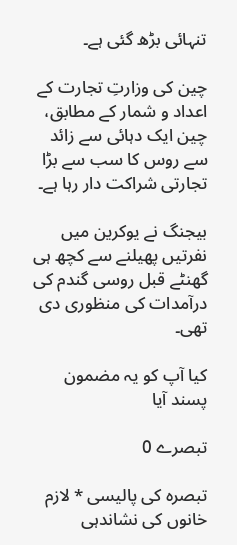تنہائی بڑھ گئی ہے۔

چین کی وزارتِ تجارت کے اعداد و شمار کے مطابق، چین ایک دہائی سے زائد سے روس کا سب سے بڑا تجارتی شراکت دار رہا ہے۔

بیجنگ نے یوکرین میں نفرتیں پھیلنے سے کچھ ہی گھنٹے قبل روسی گندم کی درآمدات کی منظوری دی تھی۔

کیا آپ کو یہ مضمون پسند آیا

تبصرے 0

تبصرہ کی پالیسی * لازم خانوں کی نشاندہی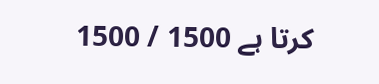کرتا ہے 1500 / 1500